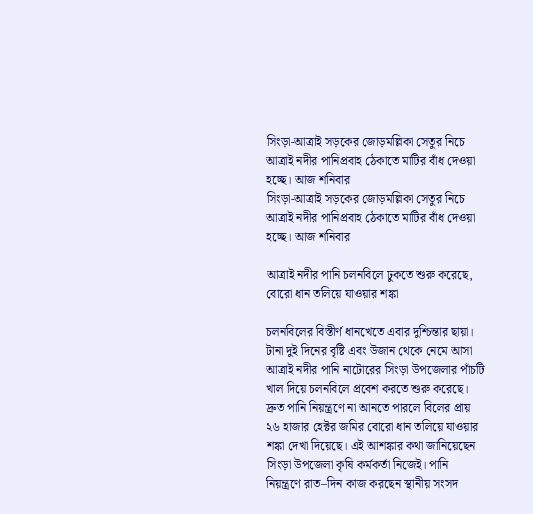সিংড়া-আত্রাই সড়কের জোড়মল্লিকা সেতুর নিচে আত্রাই নদীর পানিপ্রবাহ ঠেকাতে মাটির বাঁধ দেওয়া হচ্ছে। আজ শনিবার
সিংড়া-আত্রাই সড়কের জোড়মল্লিকা সেতুর নিচে আত্রাই নদীর পানিপ্রবাহ ঠেকাতে মাটির বাঁধ দেওয়া হচ্ছে। আজ শনিবার

আত্রাই নদীর পানি চলনবিলে ঢুকতে শুরু করেছে, বোরো ধান তলিয়ে যাওয়ার শঙ্কা

চলনবিলের বিস্তীর্ণ ধানখেতে এবার দুশ্চিন্তার ছায়া। টানা দুই দিনের বৃষ্টি এবং উজান থেকে নেমে আসা আত্রাই নদীর পানি নাটোরের সিংড়া উপজেলার পাঁচটি খাল দিয়ে চলনবিলে প্রবেশ করতে শুরু করেছে। দ্রুত পানি নিয়ন্ত্রণে না আনতে পারলে বিলের প্রায় ২৬ হাজার হেক্টর জমির বোরো ধান তলিয়ে যাওয়ার শঙ্কা দেখা দিয়েছে। এই আশঙ্কার কথা জানিয়েছেন সিংড়া উপজেলা কৃষি কর্মকর্তা নিজেই। পানি নিয়ন্ত্রণে রাত–দিন কাজ করছেন স্থানীয় সংসদ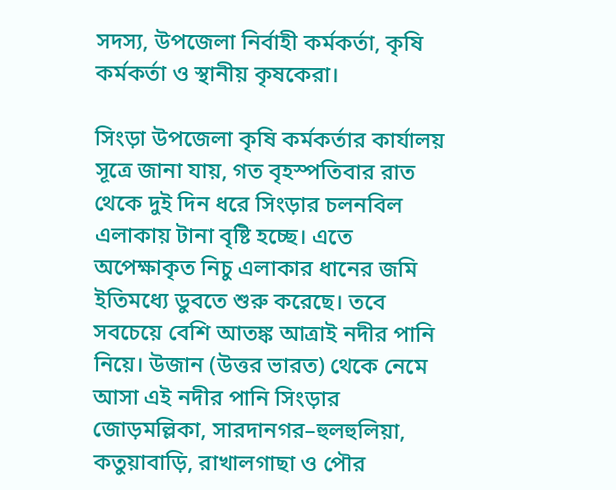সদস্য, উপজেলা নির্বাহী কর্মকর্তা, কৃষি কর্মকর্তা ও স্থানীয় কৃষকেরা।

সিংড়া উপজেলা কৃষি কর্মকর্তার কার্যালয় সূত্রে জানা যায়, গত বৃহস্পতিবার রাত থেকে দুই দিন ধরে সিংড়ার চলনবিল এলাকায় টানা বৃষ্টি হচ্ছে। এতে অপেক্ষাকৃত নিচু এলাকার ধানের জমি ইতিমধ্যে ডুবতে শুরু করেছে। তবে সবচেয়ে বেশি আতঙ্ক আত্রাই নদীর পানি নিয়ে। উজান (উত্তর ভারত) থেকে নেমে আসা এই নদীর পানি সিংড়ার জোড়মল্লিকা, সারদানগর–হুলহুলিয়া, কতুয়াবাড়ি, রাখালগাছা ও পৌর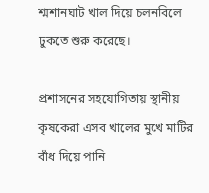শ্মশানঘাট খাল দিয়ে চলনবিলে ঢুকতে শুরু করেছে।

প্রশাসনের সহযোগিতায় স্থানীয় কৃষকেরা এসব খালের মুখে মাটির বাঁধ দিয়ে পানি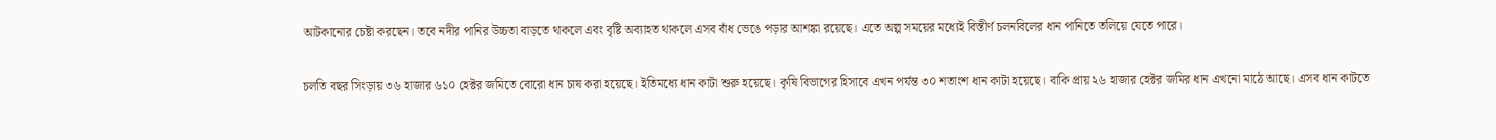আটকানোর চেষ্টা করছেন। তবে নদীর পানির উচ্চতা বাড়তে থাকলে এবং বৃষ্টি অব্যাহত থাকলে এসব বাঁধ ভেঙে পড়ার আশঙ্কা রয়েছে। এতে অল্প সময়ের মধ্যেই বিস্তীর্ণ চলনবিলের ধান পানিতে তলিয়ে যেতে পারে।

চলতি বছর সিংড়ায় ৩৬ হাজার ৬১০ হেক্টর জমিতে বোরো ধান চাষ করা হয়েছে। ইতিমধ্যে ধান কাটা শুরু হয়েছে। কৃষি বিভাগের হিসাবে এখন পর্যন্ত ৩০ শতাংশ ধান কাটা হয়েছে। বাকি প্রায় ২৬ হাজার হেক্টর জমির ধান এখনো মাঠে আছে। এসব ধান কাটতে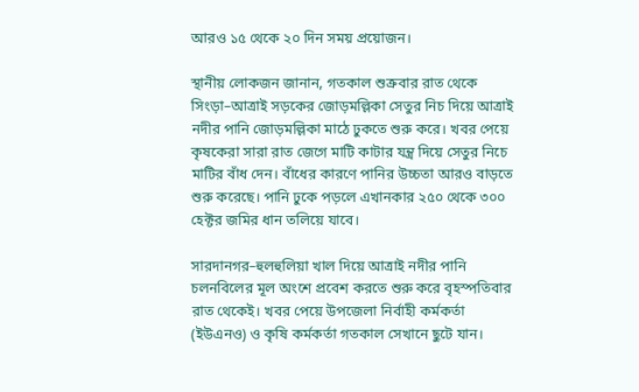আরও ১৫ থেকে ২০ দিন সময় প্রয়োজন।

স্থানীয় লোকজন জানান, গতকাল শুক্রবার রাত থেকে সিংড়া–আত্রাই সড়কের জোড়মল্লিকা সেতুর নিচ দিয়ে আত্রাই নদীর পানি জোড়মল্লিকা মাঠে ঢুকতে শুরু করে। খবর পেয়ে কৃষকেরা সারা রাত জেগে মাটি কাটার যন্ত্র দিয়ে সেতুর নিচে মাটির বাঁধ দেন। বাঁধের কারণে পানির উচ্চতা আরও বাড়তে শুরু করেছে। পানি ঢুকে পড়লে এখানকার ২৫০ থেকে ৩০০ হেক্টর জমির ধান তলিয়ে যাবে।

সারদানগর–হুলহুলিয়া খাল দিয়ে আত্রাই নদীর পানি চলনবিলের মূল অংশে প্রবেশ করতে শুরু করে বৃহস্পতিবার রাত থেকেই। খবর পেয়ে উপজেলা নির্বাহী কর্মকর্তা (ইউএনও) ও কৃষি কর্মকর্তা গতকাল সেখানে ছুটে যান।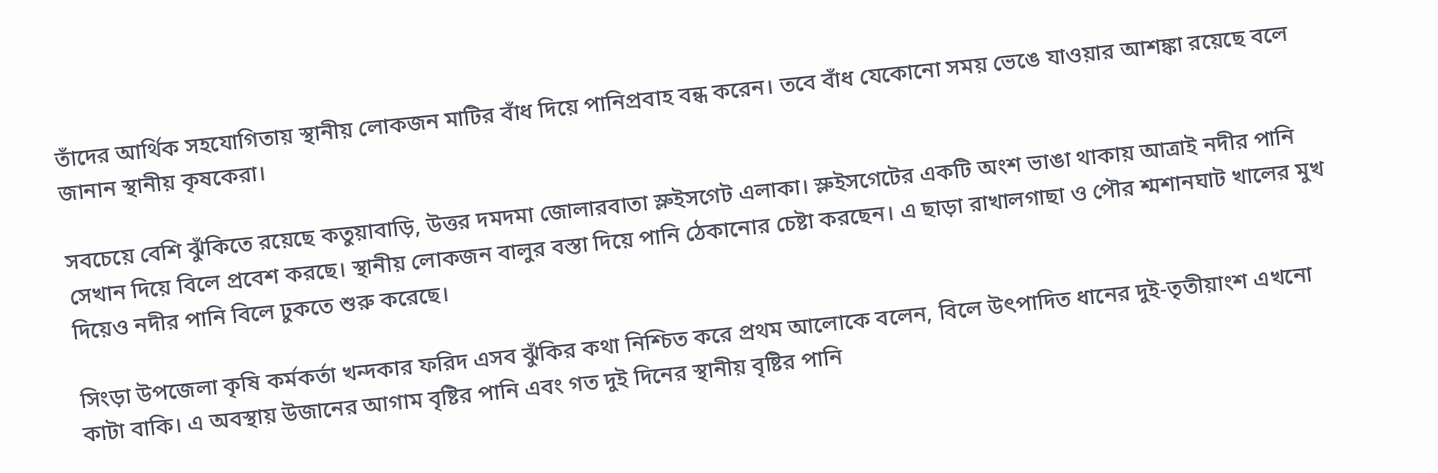তাঁদের আর্থিক সহযোগিতায় স্থানীয় লোকজন মাটির বাঁধ দিয়ে পানিপ্রবাহ বন্ধ করেন। তবে বাঁধ যেকোনো সময় ভেঙে যাওয়ার আশঙ্কা রয়েছে বলে জানান স্থানীয় কৃষকেরা।

সবচেয়ে বেশি ঝুঁকিতে রয়েছে কতুয়াবাড়ি, উত্তর দমদমা জোলারবাতা স্লুইসগেট এলাকা। স্লুইসগেটের একটি অংশ ভাঙা থাকায় আত্রাই নদীর পানি সেখান দিয়ে বিলে প্রবেশ করছে। স্থানীয় লোকজন বালুর বস্তা দিয়ে পানি ঠেকানোর চেষ্টা করছেন। এ ছাড়া রাখালগাছা ও পৌর শ্মশানঘাট খালের মুখ দিয়েও নদীর পানি বিলে ঢুকতে শুরু করেছে।

সিংড়া উপজেলা কৃষি কর্মকর্তা খন্দকার ফরিদ এসব ঝুঁকির কথা নিশ্চিত করে প্রথম আলোকে বলেন, বিলে উৎপাদিত ধানের দুই-তৃতীয়াংশ এখনো কাটা বাকি। এ অবস্থায় উজানের আগাম বৃষ্টির পানি এবং গত দুই দিনের স্থানীয় বৃষ্টির পানি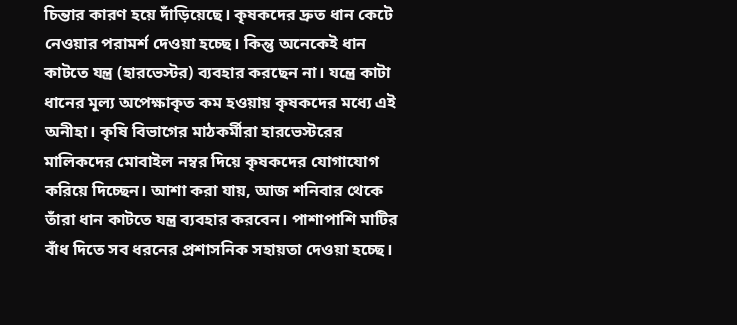চিন্তার কারণ হয়ে দাঁড়িয়েছে। কৃষকদের দ্রুত ধান কেটে নেওয়ার পরামর্শ দেওয়া হচ্ছে। কিন্তু অনেকেই ধান কাটতে যন্ত্র (হারভেস্টর) ব্যবহার করছেন না। যন্ত্রে কাটা ধানের মূল্য অপেক্ষাকৃত কম হওয়ায় কৃষকদের মধ্যে এই অনীহা। কৃষি বিভাগের মাঠকর্মীরা হারভেস্টরের মালিকদের মোবাইল নম্বর দিয়ে কৃষকদের যোগাযোগ করিয়ে দিচ্ছেন। আশা করা যায়, আজ শনিবার থেকে তাঁরা ধান কাটতে যন্ত্র ব্যবহার করবেন। পাশাপাশি মাটির বাঁধ দিতে সব ধরনের প্রশাসনিক সহায়তা দেওয়া হচ্ছে।